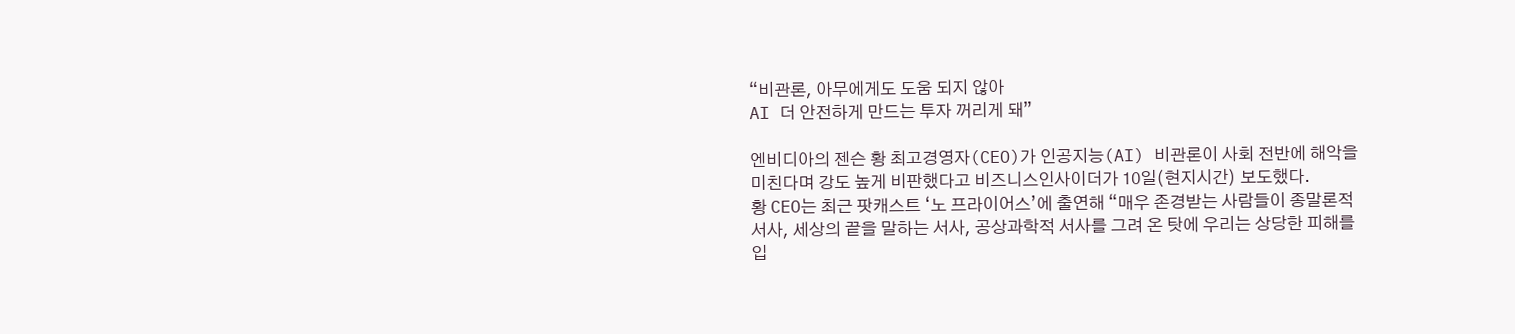“비관론, 아무에게도 도움 되지 않아
AI 더 안전하게 만드는 투자 꺼리게 돼”

엔비디아의 젠슨 황 최고경영자(CEO)가 인공지능(AI) 비관론이 사회 전반에 해악을 미친다며 강도 높게 비판했다고 비즈니스인사이더가 10일(현지시간) 보도했다.
황 CEO는 최근 팟캐스트 ‘노 프라이어스’에 출연해 “매우 존경받는 사람들이 종말론적 서사, 세상의 끝을 말하는 서사, 공상과학적 서사를 그려 온 탓에 우리는 상당한 피해를 입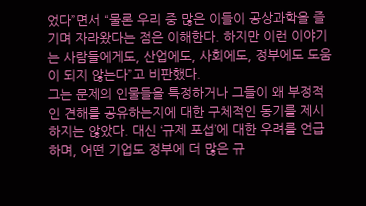었다”면서 “물론 우리 중 많은 이들이 공상과학을 즐기며 자라왔다는 점은 이해한다. 하지만 이런 이야기는 사람들에게도, 산업에도, 사회에도, 정부에도 도움이 되지 않는다”고 비판했다.
그는 문제의 인물들을 특정하거나 그들이 왜 부정적인 견해를 공유하는지에 대한 구체적인 동기를 제시하지는 않았다. 대신 ‘규제 포섭’에 대한 우려를 언급하며, 어떤 기업도 정부에 더 많은 규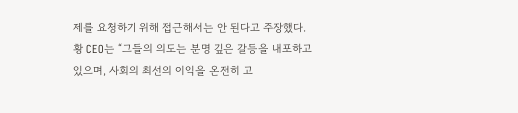제를 요청하기 위해 접근해서는 안 된다고 주장했다.
황 CEO는 “그들의 의도는 분명 깊은 갈등을 내포하고 있으며, 사회의 최선의 이익을 온전히 고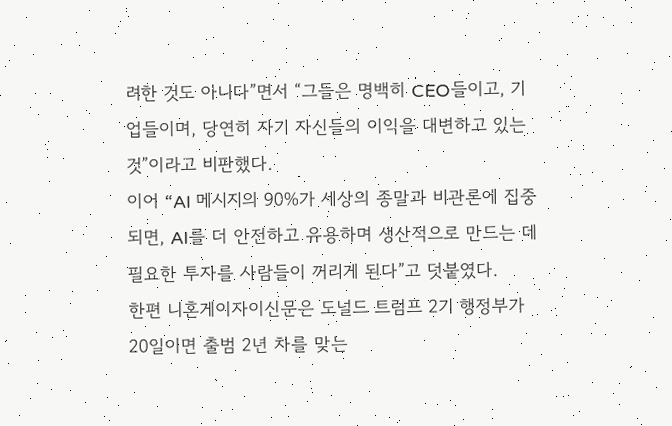려한 것도 아니다”면서 “그들은 명백히 CEO들이고, 기업들이며, 당연히 자기 자신들의 이익을 대변하고 있는 것”이라고 비판했다.
이어 “AI 메시지의 90%가 세상의 종말과 비관론에 집중되면, AI를 더 안전하고 유용하며 생산적으로 만드는 데 필요한 투자를 사람들이 꺼리게 된다”고 덧붙였다.
한편 니혼게이자이신문은 도널드 트럼프 2기 행정부가 20일이면 출범 2년 차를 맞는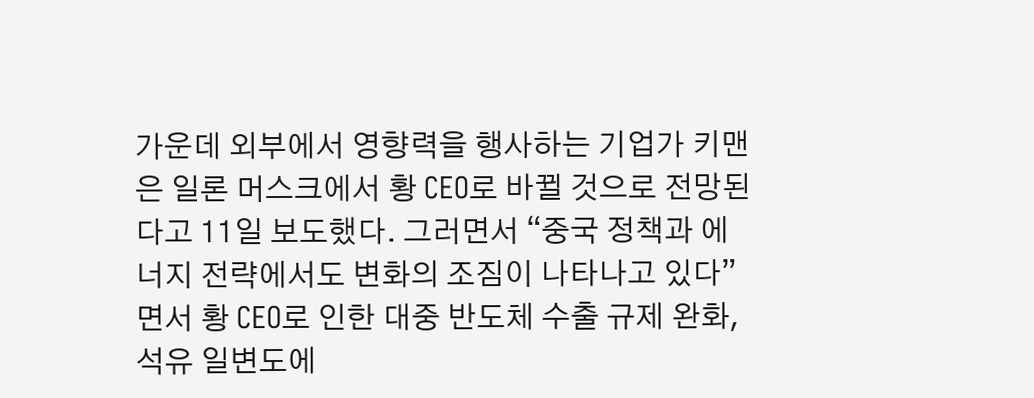가운데 외부에서 영향력을 행사하는 기업가 키맨은 일론 머스크에서 황 CEO로 바뀔 것으로 전망된다고 11일 보도했다. 그러면서 “중국 정책과 에너지 전략에서도 변화의 조짐이 나타나고 있다”면서 황 CEO로 인한 대중 반도체 수출 규제 완화, 석유 일변도에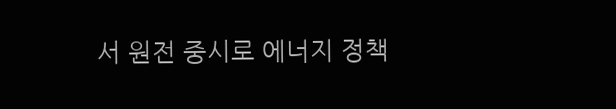서 원전 중시로 에너지 정책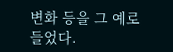변화 등을 그 예로 들었다.